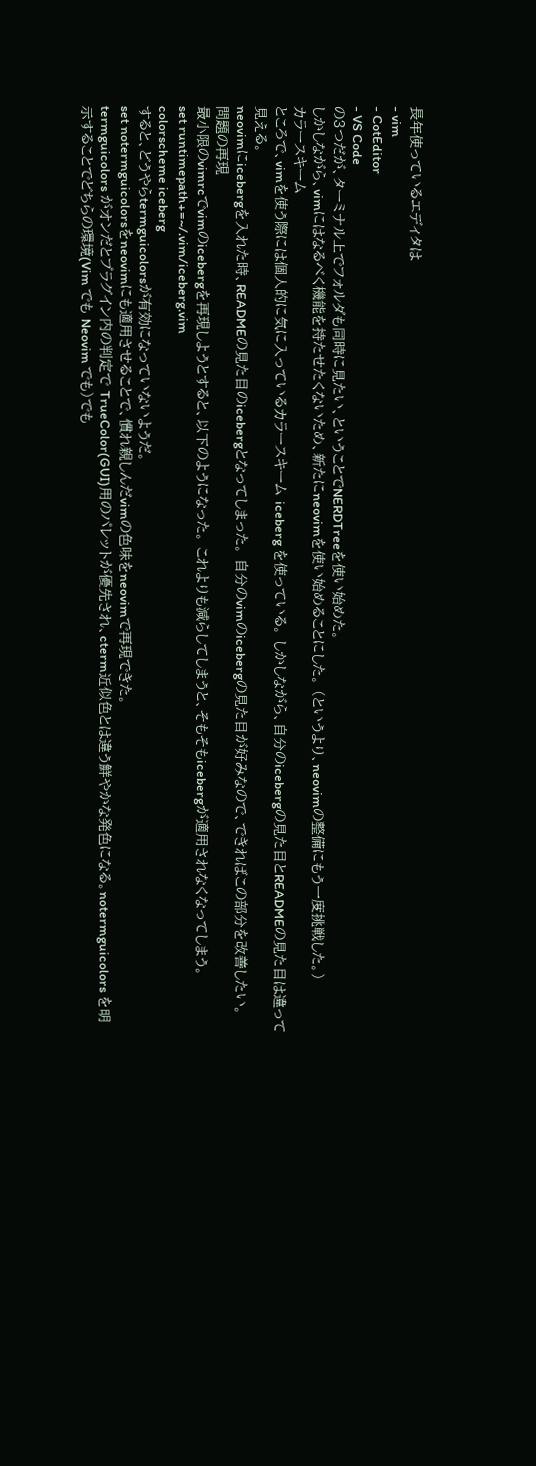長年使っているエディタは
- vim
- CotEditor
- VS Code
の3つだが、ターミナル上でフォルダも同時に見たい、ということでNERDTreeを使い始めた。
しかしながら、vimにはなるべく機能を持たせたくないため、新たにneovimを使い始めることにした。 (というより、neovimの整備にもう一度挑戦した。)
カラースキーム
ところで、vimを使う際には個人的に気に入っているカラースキーム iceberg を使っている。 しかしながら、自分のicebergの見た目とREADMEの見た目は違って見える。
neovimにicebergを入れた時、READMEの見た目のicebergとなってしまった。 自分のvimのicebergの見た目が好みなので、できればこの部分を改善したい。
問題の再現
最小限のvimrcでvimのicebergを再現しようとすると、以下のようになった。 これよりも減らしてしまうと、そもそもicebergが適用されなくなってしまう。
set runtimepath+=~/.vim/iceberg.vim
colorscheme iceberg
すると、どうやらtermguicolorsが有効になっていないようだ。
set notermguicolorsをneovimにも適用させることで、慣れ親しんだvimの色味をneovimで再現できた。
termguicolors がオンだとプラグイン内の判定で TrueColor(GUI)用のパレットが優先され、cterm近似色とは違う鮮やかな発色になる。notermguicolors を明示することでどちらの環境(Vim でも Neovim でも)でも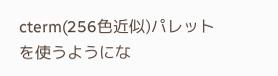cterm(256色近似)パレットを使うようにな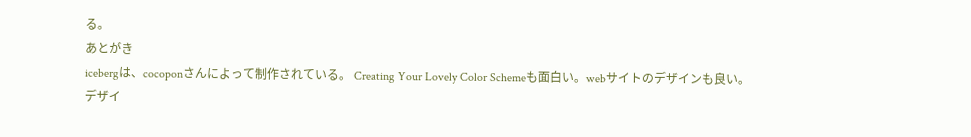る。
あとがき
icebergは、cocoponさんによって制作されている。 Creating Your Lovely Color Schemeも面白い。webサイトのデザインも良い。
デザイ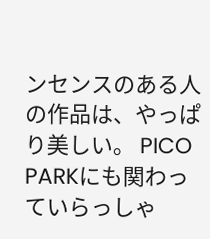ンセンスのある人の作品は、やっぱり美しい。 PICO PARKにも関わっていらっしゃ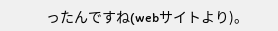ったんですね(webサイトより)。